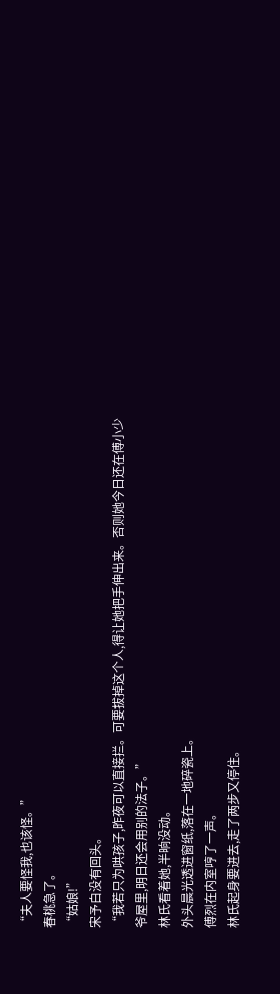“夫人要怪我,也该怪。”
春桃急了。
“姑娘!”
宋予白没有回头。
“我若只为哄孩子,昨夜可以直接拦。可要拔掉这个人,得让她把手伸出来。否则她今日还在傅小少爷屋里,明日还会用别的法子。”
林氏看着她,半晌没动。
外头晨光透进窗纸,落在一地碎瓷上。
傅烈在内室哼了一声。
林氏起身要进去,走了两步又停住。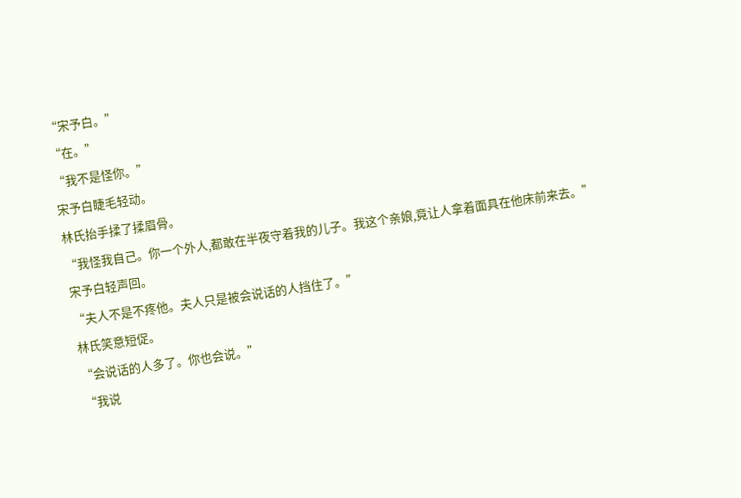“宋予白。”
“在。”
“我不是怪你。”
宋予白睫毛轻动。
林氏抬手揉了揉眉骨。
“我怪我自己。你一个外人,都敢在半夜守着我的儿子。我这个亲娘,竟让人拿着面具在他床前来去。”
宋予白轻声回。
“夫人不是不疼他。夫人只是被会说话的人挡住了。”
林氏笑意短促。
“会说话的人多了。你也会说。”
“我说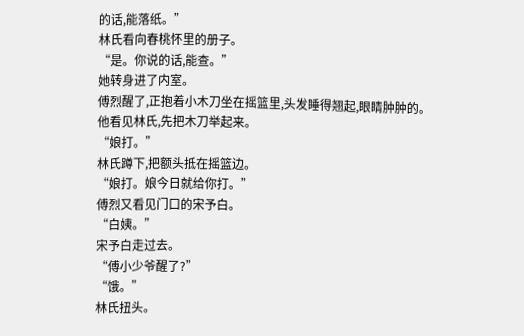的话,能落纸。”
林氏看向春桃怀里的册子。
“是。你说的话,能查。”
她转身进了内室。
傅烈醒了,正抱着小木刀坐在摇篮里,头发睡得翘起,眼睛肿肿的。
他看见林氏,先把木刀举起来。
“娘打。”
林氏蹲下,把额头抵在摇篮边。
“娘打。娘今日就给你打。”
傅烈又看见门口的宋予白。
“白姨。”
宋予白走过去。
“傅小少爷醒了?”
“饿。”
林氏扭头。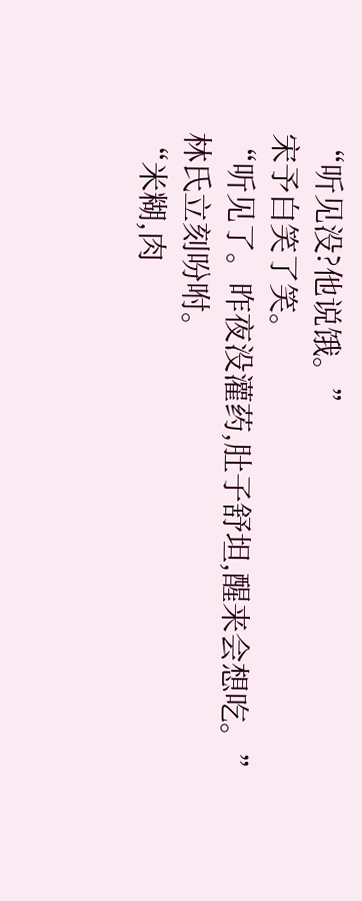“听见没?他说饿。”
宋予白笑了笑。
“听见了。昨夜没灌药,肚子舒坦,醒来会想吃。”
林氏立刻吩咐。
“米糊,肉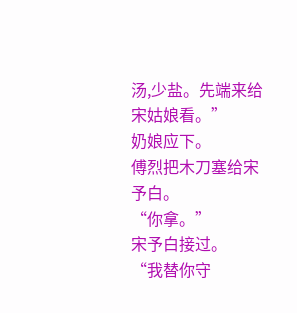汤,少盐。先端来给宋姑娘看。”
奶娘应下。
傅烈把木刀塞给宋予白。
“你拿。”
宋予白接过。
“我替你守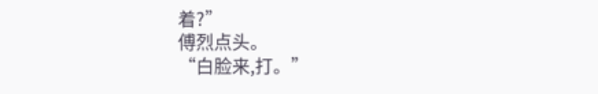着?”
傅烈点头。
“白脸来,打。”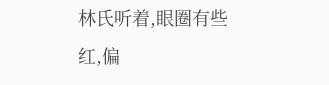林氏听着,眼圈有些红,偏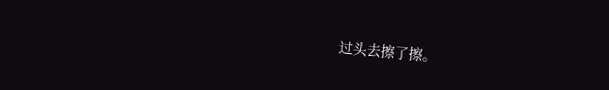过头去擦了擦。